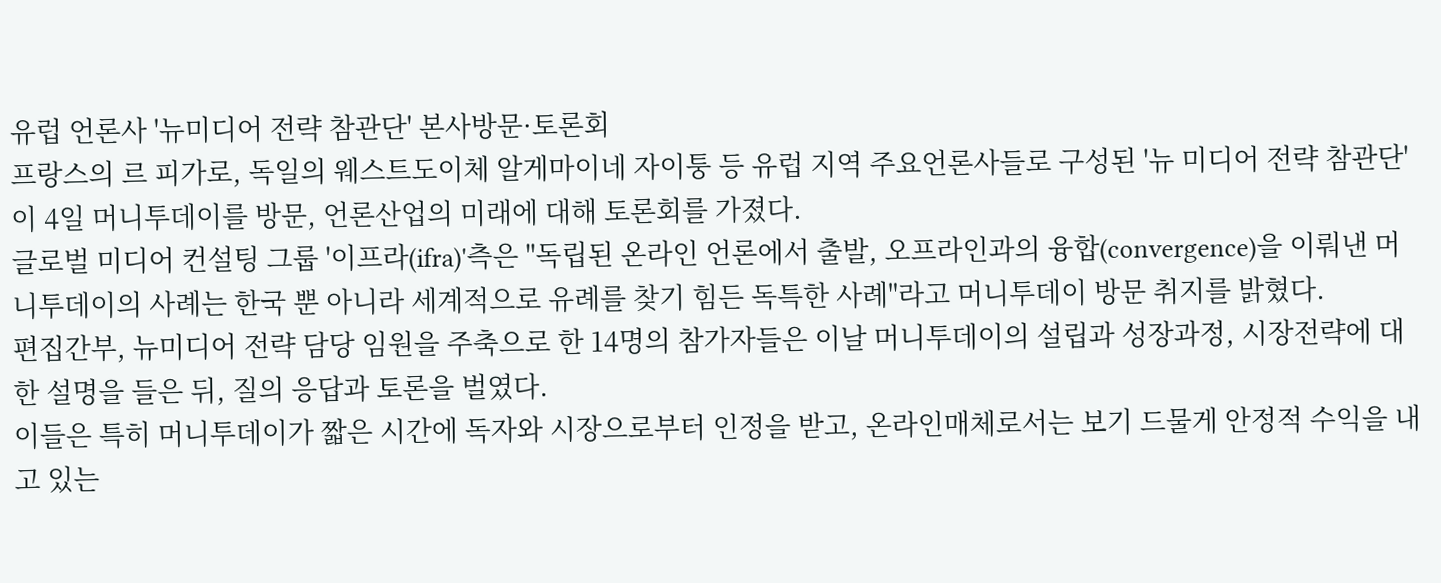유럽 언론사 '뉴미디어 전략 참관단' 본사방문·토론회
프랑스의 르 피가로, 독일의 웨스트도이체 알게마이네 자이퉁 등 유럽 지역 주요언론사들로 구성된 '뉴 미디어 전략 참관단'이 4일 머니투데이를 방문, 언론산업의 미래에 대해 토론회를 가졌다.
글로벌 미디어 컨설팅 그룹 '이프라(ifra)'측은 "독립된 온라인 언론에서 출발, 오프라인과의 융합(convergence)을 이뤄낸 머니투데이의 사례는 한국 뿐 아니라 세계적으로 유례를 찾기 힘든 독특한 사례"라고 머니투데이 방문 취지를 밝혔다.
편집간부, 뉴미디어 전략 담당 임원을 주축으로 한 14명의 참가자들은 이날 머니투데이의 설립과 성장과정, 시장전략에 대한 설명을 들은 뒤, 질의 응답과 토론을 벌였다.
이들은 특히 머니투데이가 짧은 시간에 독자와 시장으로부터 인정을 받고, 온라인매체로서는 보기 드물게 안정적 수익을 내고 있는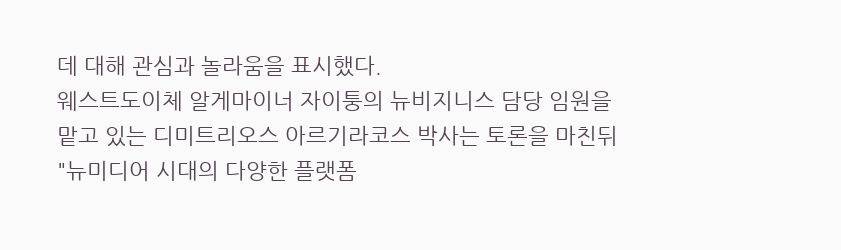데 대해 관심과 놀라움을 표시했다.
웨스트도이체 알게마이너 자이퉁의 뉴비지니스 담당 임원을 맡고 있는 디미트리오스 아르기라코스 박사는 토론을 마친뒤 "뉴미디어 시대의 다양한 플랫폼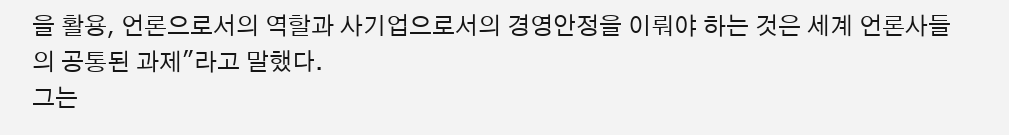을 활용, 언론으로서의 역할과 사기업으로서의 경영안정을 이뤄야 하는 것은 세계 언론사들의 공통된 과제"라고 말했다.
그는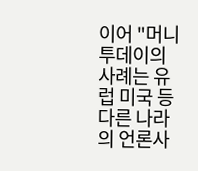이어 "머니투데이의 사례는 유럽 미국 등 다른 나라의 언론사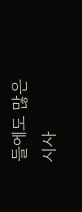들에도 많은 시사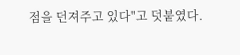점을 던져주고 있다"고 덧붙였다.